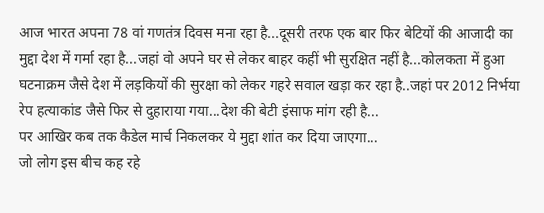आज भारत अपना 78 वां गणतंत्र दिवस मना रहा है...दूसरी तरफ एक बार फिर बेटियों की आजादी का मुद्दा देश में गर्मा रहा है...जहां वो अपने घर से लेकर बाहर कहीं भी सुरक्षित नहीं है...कोलकता में हुआ घटनाक्रम जैसे देश में लड़कियों की सुरक्षा को लेकर गहरे सवाल खड़ा कर रहा है..जहां पर 2012 निर्भया रेप हत्याकांड जैसे फिर से दुहाराया गया...देश की बेटी इंसाफ मांग रही है...
पर आखिर कब तक कैडेल मार्च निकलकर ये मुद्दा शांत कर दिया जाएगा...
जो लोग इस बीच कह रहे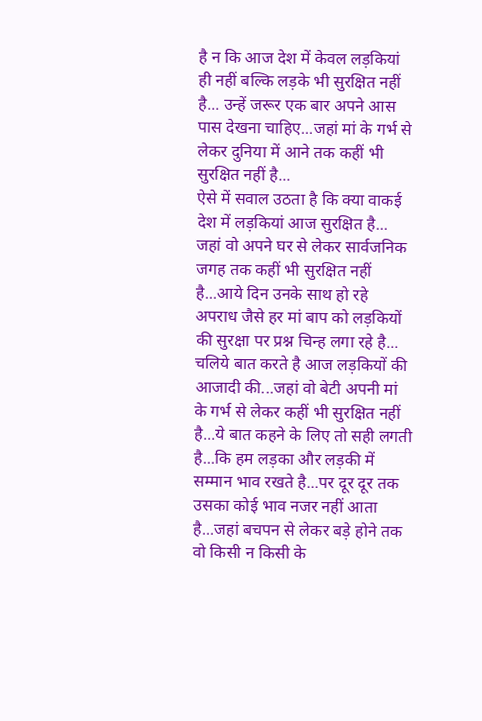है न कि आज देश में केवल लड़कियां ही नहीं बल्कि लड़के भी सुरक्षित नहीं है... उन्हें जरूर एक बार अपने आस पास देखना चाहिए...जहां मां के गर्भ से लेकर दुनिया में आने तक कहीं भी सुरक्षित नहीं है...
ऐसे में सवाल उठता है कि क्या वाकई देश में लड़कियां आज सुरक्षित है...
जहां वो अपने घर से लेकर सार्वजनिक जगह तक कहीं भी सुरक्षित नहीं है...आये दिन उनके साथ हो रहे अपराध जैसे हर मां बाप को लड़कियों की सुरक्षा पर प्रश्न चिन्ह लगा रहे है...
चलिये बात करते है आज लड़कियों की आजादी की...जहां वो बेटी अपनी मां के गर्भ से लेकर कहीं भी सुरक्षित नहीं है...ये बात कहने के लिए तो सही लगती है...कि हम लड़का और लड़की में सम्मान भाव रखते है...पर दूर दूर तक उसका कोई भाव नजर नहीं आता है...जहां बचपन से लेकर बड़े होने तक वो किसी न किसी के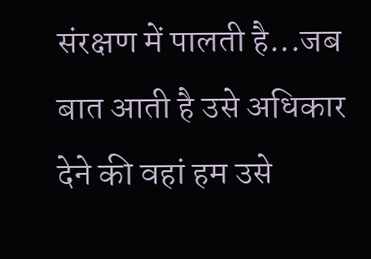संरक्षण में पालती है...जब बात आती है उसे अधिकार देने की वहां हम उसे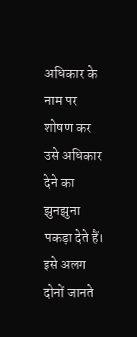अधिकार के नाम पर शोषण कर उसे अधिकार देने का झुनझुना पकड़ा देते हैं। इसे अलग दोनों जानते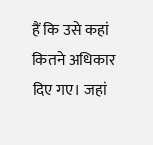हैं कि उसे कहां कितने अधिकार दिए गए। जहां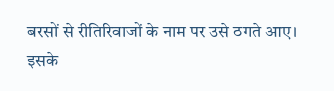बरसों से रीतिरिवाजों के नाम पर उसे ठगते आए। इसके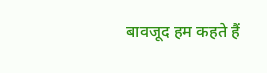बावजूद हम कहते हैं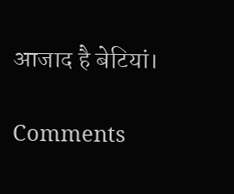आजाद है बेटियां।

Comments